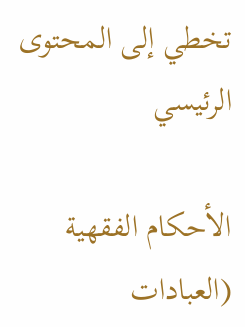تخطي إلى المحتوى الرئيسي

الأحكام الفقهية (العبادات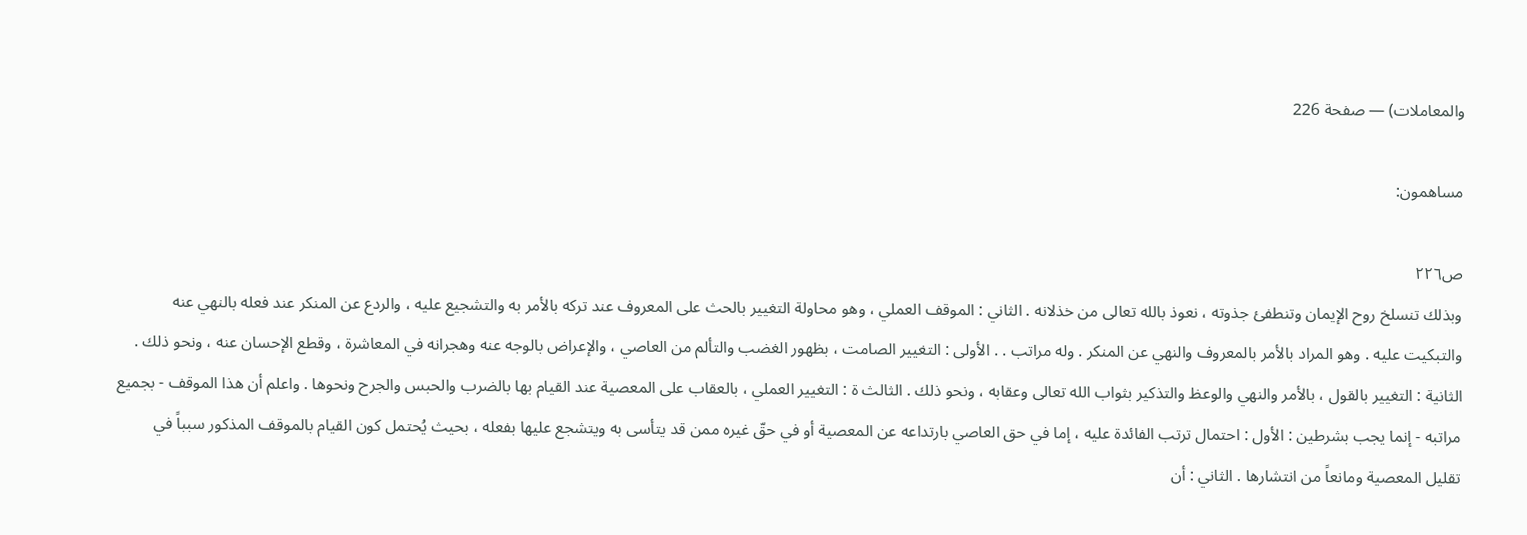والمعاملات) — صفحة 226

مساهمون:

ص٢٢٦
وبذلك تنسلخ روح الإيمان وتنطفئ جذوته ، نعوذ بالله تعالى من خذلانه . الثاني : الموقف العملي ، وهو محاولة التغيير بالحث على المعروف عند تركه بالأمر به والتشجيع عليه ، والردع عن المنكر عند فعله بالنهي عنه والتبكيت عليه . وهو المراد بالأمر بالمعروف والنهي عن المنكر . وله مراتب . . الأولى : التغيير الصامت ، بظهور الغضب والتألم من العاصي ، والإعراض بالوجه عنه وهجرانه في المعاشرة ، وقطع الإحسان عنه ، ونحو ذلك . الثانية : التغيير بالقول ، بالأمر والنهي والوعظ والتذكير بثواب الله تعالى وعقابه ، ونحو ذلك . الثالث ة : التغيير العملي ، بالعقاب على المعصية عند القيام بها بالضرب والحبس والجرح ونحوها . واعلم أن هذا الموقف - بجميع مراتبه - إنما يجب بشرطين : الأول : احتمال ترتب الفائدة عليه ، إما في حق العاصي بارتداعه عن المعصية أو في حقّ غيره ممن قد يتأسى به ويتشجع عليها بفعله ، بحيث يُحتمل كون القيام بالموقف المذكور سبباً في تقليل المعصية ومانعاً من انتشارها . الثاني : أن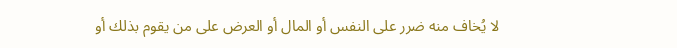لا يُخاف منه ضرر على النفس أو المال أو العرض على من يقوم بذلك أو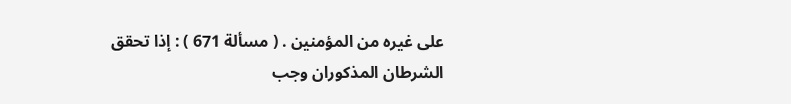على غيره من المؤمنين . ( مسألة 671 ) : إذا تحقق الشرطان المذكوران وجب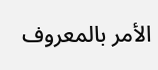الأمر بالمعروف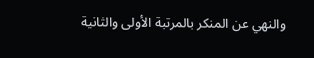والنهي عن المنكر بالمرتبة الأولى والثانية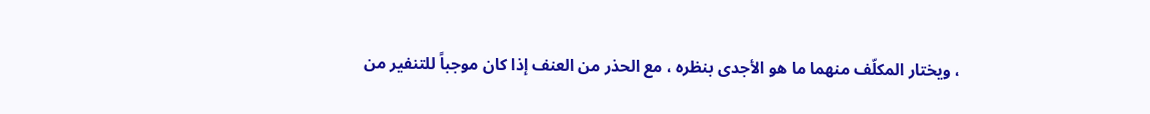، ويختار المكلّف منهما ما هو الأجدى بنظره ، مع الحذر من العنف إذا كان موجباً للتنفير من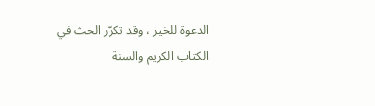الدعوة للخير ، وقد تكرّر الحث في الكتاب الكريم والسنة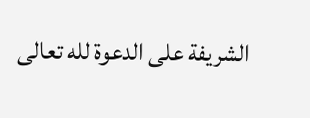الشريفة على الدعوة لله تعالى